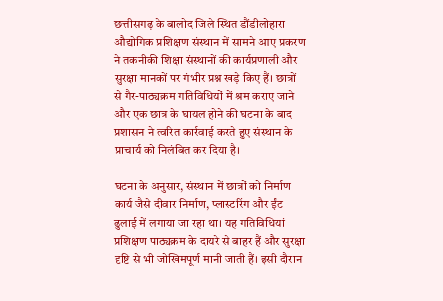छत्तीसगढ़ के बालोद जिले स्थित डौंडीलोहारा औद्योगिक प्रशिक्षण संस्थान में सामने आए प्रकरण ने तकनीकी शिक्षा संस्थानों की कार्यप्रणाली और सुरक्षा मानकों पर गंभीर प्रश्न खड़े किए हैं। छात्रों से गैर-पाठ्यक्रम गतिविधियों में श्रम कराए जाने और एक छात्र के घायल होने की घटना के बाद प्रशासन ने त्वरित कार्रवाई करते हुए संस्थान के प्राचार्य को निलंबित कर दिया है।

घटना के अनुसार, संस्थान में छात्रों को निर्माण कार्य जैसे दीवार निर्माण, प्लास्टरिंग और ईंट ढुलाई में लगाया जा रहा था। यह गतिविधियां प्रशिक्षण पाठ्यक्रम के दायरे से बाहर हैं और सुरक्षा दृष्टि से भी जोखिमपूर्ण मानी जाती हैं। इसी दौरान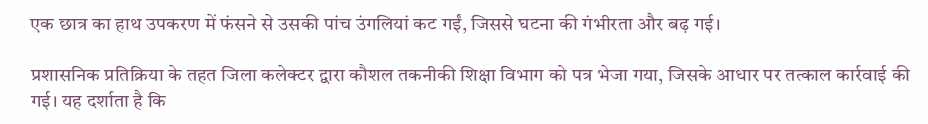एक छात्र का हाथ उपकरण में फंसने से उसकी पांच उंगलियां कट गईं, जिससे घटना की गंभीरता और बढ़ गई।

प्रशासनिक प्रतिक्रिया के तहत जिला कलेक्टर द्वारा कौशल तकनीकी शिक्षा विभाग को पत्र भेजा गया, जिसके आधार पर तत्काल कार्रवाई की गई। यह दर्शाता है कि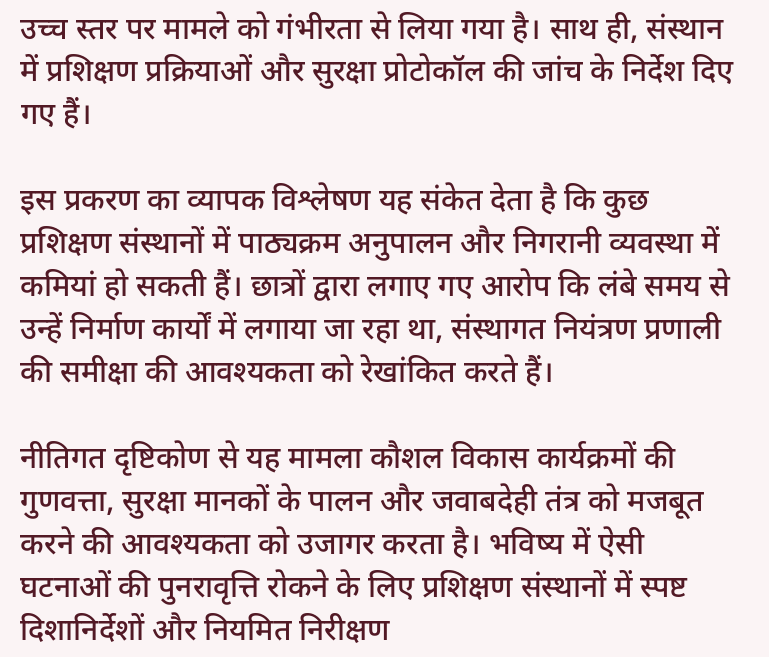उच्च स्तर पर मामले को गंभीरता से लिया गया है। साथ ही, संस्थान में प्रशिक्षण प्रक्रियाओं और सुरक्षा प्रोटोकॉल की जांच के निर्देश दिए गए हैं।

इस प्रकरण का व्यापक विश्लेषण यह संकेत देता है कि कुछ प्रशिक्षण संस्थानों में पाठ्यक्रम अनुपालन और निगरानी व्यवस्था में कमियां हो सकती हैं। छात्रों द्वारा लगाए गए आरोप कि लंबे समय से उन्हें निर्माण कार्यों में लगाया जा रहा था, संस्थागत नियंत्रण प्रणाली की समीक्षा की आवश्यकता को रेखांकित करते हैं।

नीतिगत दृष्टिकोण से यह मामला कौशल विकास कार्यक्रमों की गुणवत्ता, सुरक्षा मानकों के पालन और जवाबदेही तंत्र को मजबूत करने की आवश्यकता को उजागर करता है। भविष्य में ऐसी घटनाओं की पुनरावृत्ति रोकने के लिए प्रशिक्षण संस्थानों में स्पष्ट दिशानिर्देशों और नियमित निरीक्षण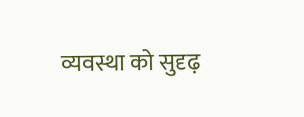व्यवस्था को सुदृढ़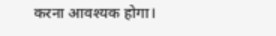करना आवश्यक होगा।